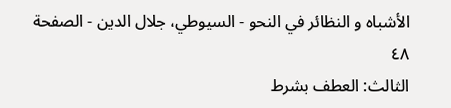الأشباه و النظائر في النحو - السيوطي، جلال الدين - الصفحة ٤٨
الثالث: العطف بشرط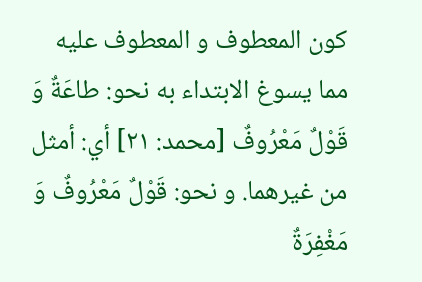كون المعطوف و المعطوف عليه مما يسوغ الابتداء به نحو: طاعَةٌ وَ قَوْلٌ مَعْرُوفٌ [محمد: ٢١] أي: أمثل من غيرهما. و نحو: قَوْلٌ مَعْرُوفٌ وَ مَغْفِرَةٌ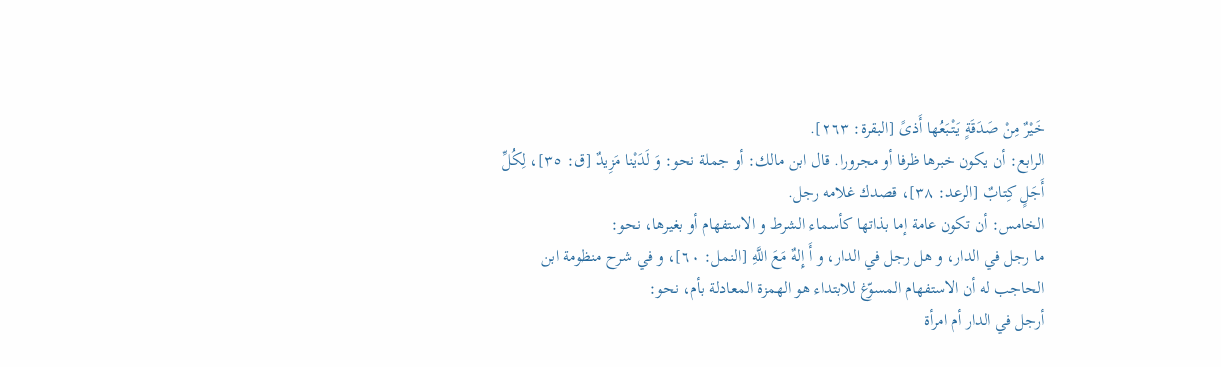خَيْرٌ مِنْ صَدَقَةٍ يَتْبَعُها أَذىً [البقرة: ٢٦٣].
الرابع: أن يكون خبرها ظرفا أو مجرورا. قال ابن مالك: أو جملة نحو: وَ لَدَيْنا مَزِيدٌ [ق: ٣٥]، لِكُلِّ أَجَلٍ كِتابٌ [الرعد: ٣٨]، قصدك غلامه رجل.
الخامس: أن تكون عامة إما بذاتها كأسماء الشرط و الاستفهام أو بغيرها، نحو:
ما رجل في الدار، و هل رجل في الدار، و أَ إِلهٌ مَعَ اللَّهِ [النمل: ٦٠]، و في شرح منظومة ابن الحاجب له أن الاستفهام المسوّغ للابتداء هو الهمزة المعادلة بأم، نحو:
أرجل في الدار أم امرأة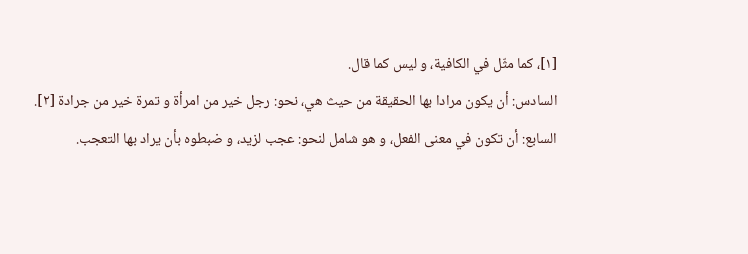[١]، كما مثّل في الكافية، و ليس كما قال.
السادس: أن يكون مرادا بها الحقيقة من حيث هي، نحو: رجل خير من امرأة و تمرة خير من جرادة [٢].
السابع: أن تكون في معنى الفعل، و هو شامل لنحو: عجب لزيد، و ضبطوه بأن يراد بها التعجب.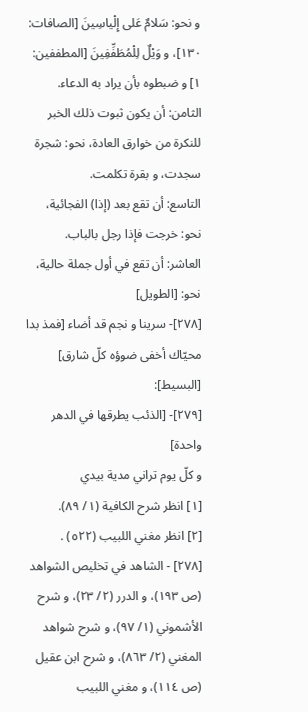و نحو: سَلامٌ عَلى إِلْياسِينَ [الصافات: ١٣٠]، و وَيْلٌ لِلْمُطَفِّفِينَ [المطففين: ١] و ضبطوه بأن يراد به الدعاء.
الثامن: أن يكون ثبوت ذلك الخبر للنكرة من خوارق العادة، نحو: شجرة سجدت، و بقرة تكلمت.
التاسع: أن تقع بعد (إذا) الفجائية، نحو: خرجت فإذا رجل بالباب.
العاشر: أن تقع في أول جملة حالية، نحو: [الطويل]
[٢٧٨]- سرينا و نجم قد أضاء [فمذ بدا
محيّاك أخفى ضوؤه كلّ شارق]
[البسيط]:
[٢٧٩]- [الذئب يطرقها في الدهر واحدة]
و كلّ يوم تراني مدية بيدي
[١] انظر شرح الكافية (١/ ٨٩).
[٢] انظر مغني اللبيب (٥٢٢) .
[٢٧٨] - الشاهد في تخليص الشواهد (ص ١٩٣)، و الدرر (٢/ ٢٣)، و شرح الأشموني (١/ ٩٧)، و شرح شواهد المغني (٢/ ٨٦٣)، و شرح ابن عقيل (ص ١١٤)، و مغني اللبيب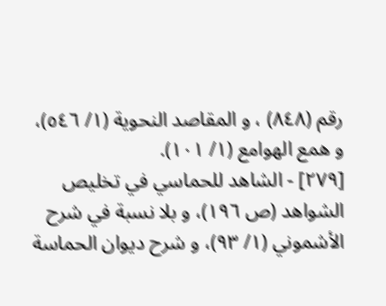رقم (٨٤٨) ، و المقاصد النحوية (١/ ٥٤٦)، و همع الهوامع (١/ ١٠١).
[٢٧٩] - الشاهد للحماسي في تخليص الشواهد (ص ١٩٦)، و بلا نسبة في شرح الأشموني (١/ ٩٣)، و شرح ديوان الحماسة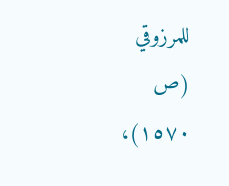للمرزوقي (ص ١٥٧٠)،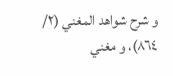و شرح شواهد المغني (٢/ ٨٦٤)، و مغني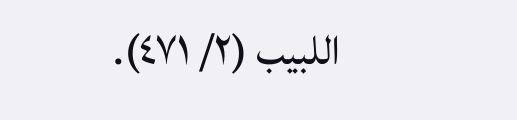اللبيب (٢/ ٤٧١).